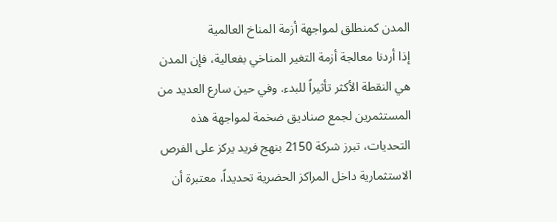المدن كمنطلق لمواجهة أزمة المناخ العالمية
إذا أردنا معالجة أزمة التغير المناخي بفعالية، فإن المدن هي النقطة الأكثر تأثيراً للبدء. وفي حين سارع العديد من المستثمرين لجمع صناديق ضخمة لمواجهة هذه التحديات، تبرز شركة 2150 بنهج فريد يركز على الفرص الاستثمارية داخل المراكز الحضرية تحديداً، معتبرة أن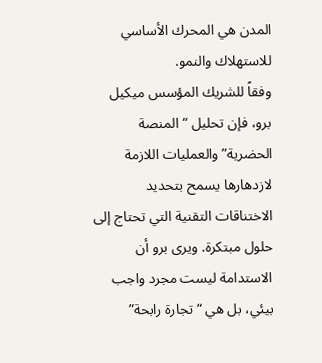المدن هي المحرك الأساسي للاستهلاك والنمو.
وفقاً للشريك المؤسس ميكيل برو، فإن تحليل “المنصة الحضرية” والعمليات اللازمة لازدهارها يسمح بتحديد الاختناقات التقنية التي تحتاج إلى حلول مبتكرة. ويرى برو أن الاستدامة ليست مجرد واجب بيئي، بل هي “تجارة رابحة”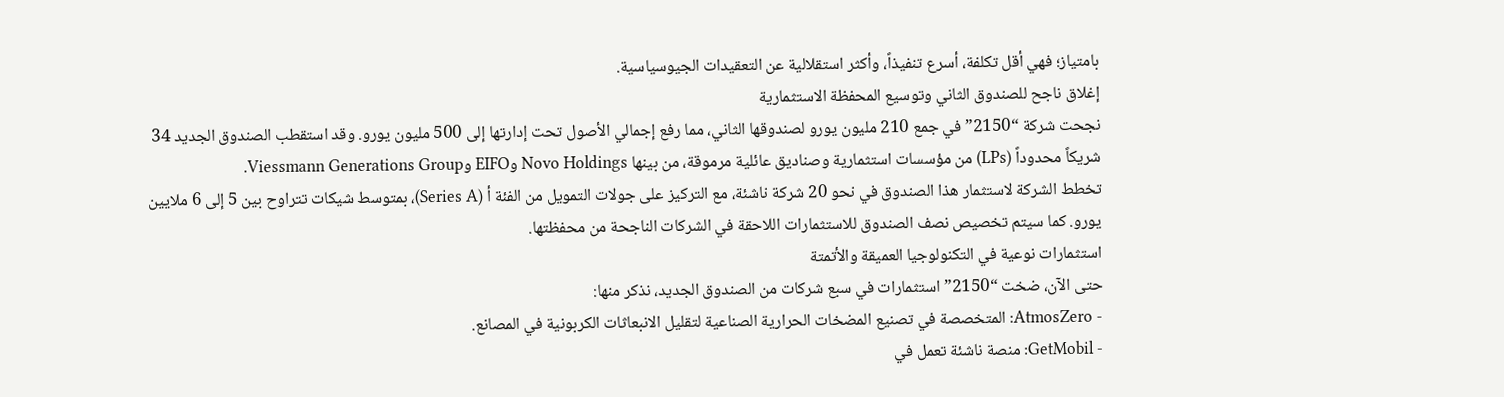بامتياز؛ فهي أقل تكلفة، أسرع تنفيذاً، وأكثر استقلالية عن التعقيدات الجيوسياسية.
إغلاق ناجح للصندوق الثاني وتوسيع المحفظة الاستثمارية
نجحت شركة “2150” في جمع 210 مليون يورو لصندوقها الثاني، مما رفع إجمالي الأصول تحت إدارتها إلى 500 مليون يورو. وقد استقطب الصندوق الجديد 34 شريكاً محدوداً (LPs) من مؤسسات استثمارية وصناديق عائلية مرموقة، من بينها Novo Holdings وEIFO وViessmann Generations Group.
تخطط الشركة لاستثمار هذا الصندوق في نحو 20 شركة ناشئة، مع التركيز على جولات التمويل من الفئة أ (Series A)، بمتوسط شيكات تتراوح بين 5 إلى 6 ملايين يورو. كما سيتم تخصيص نصف الصندوق للاستثمارات اللاحقة في الشركات الناجحة من محفظتها.
استثمارات نوعية في التكنولوجيا العميقة والأتمتة
حتى الآن، ضخت “2150” استثمارات في سبع شركات من الصندوق الجديد، نذكر منها:
- AtmosZero: المتخصصة في تصنيع المضخات الحرارية الصناعية لتقليل الانبعاثات الكربونية في المصانع.
- GetMobil: منصة ناشئة تعمل في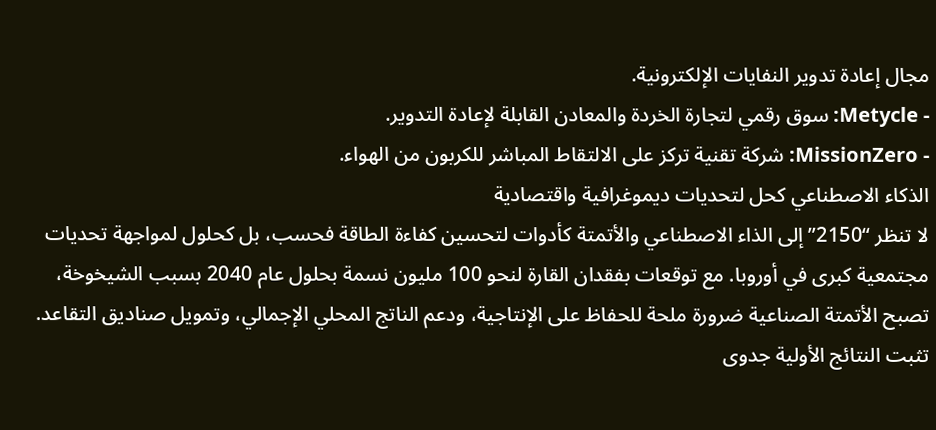مجال إعادة تدوير النفايات الإلكترونية.
- Metycle: سوق رقمي لتجارة الخردة والمعادن القابلة لإعادة التدوير.
- MissionZero: شركة تقنية تركز على الالتقاط المباشر للكربون من الهواء.
الذكاء الاصطناعي كحل لتحديات ديموغرافية واقتصادية
لا تنظر “2150” إلى الذاء الاصطناعي والأتمتة كأدوات لتحسين كفاءة الطاقة فحسب، بل كحلول لمواجهة تحديات مجتمعية كبرى في أوروبا. مع توقعات بفقدان القارة لنحو 100 مليون نسمة بحلول عام 2040 بسبب الشيخوخة، تصبح الأتمتة الصناعية ضرورة ملحة للحفاظ على الإنتاجية، ودعم الناتج المحلي الإجمالي، وتمويل صناديق التقاعد.
تثبت النتائج الأولية جدوى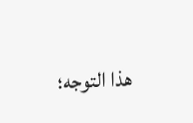هذا التوجه؛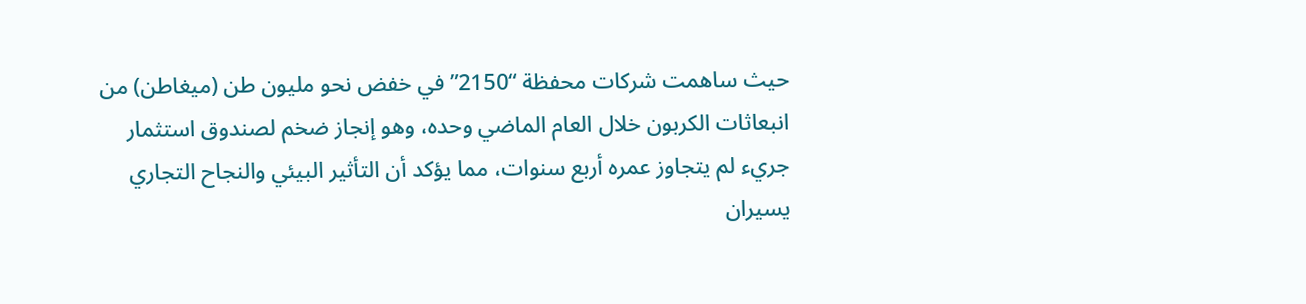حيث ساهمت شركات محفظة “2150” في خفض نحو مليون طن (ميغاطن) من انبعاثات الكربون خلال العام الماضي وحده، وهو إنجاز ضخم لصندوق استثمار جريء لم يتجاوز عمره أربع سنوات، مما يؤكد أن التأثير البيئي والنجاح التجاري يسيران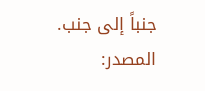جنباً إلى جنب.
المصدر: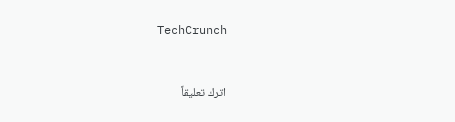TechCrunch


اترك تعليقاً